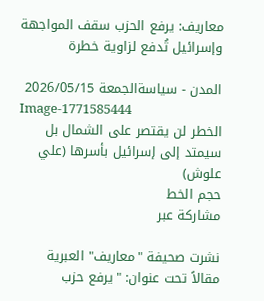معاريف: يرفع الحزب سقف المواجهة وإسرائيل تُدفع لزاوية خطرة

المدن - سياسةالجمعة 2026/05/15
Image-1771585444
الخطر لن يقتصر على الشمال بل سيمتد إلى إسرائيل بأسرها (علي علوش)
حجم الخط
مشاركة عبر

نشرت صحيفة "معاريف" العبرية مقالاً تحت عنوان: "يرفع حزب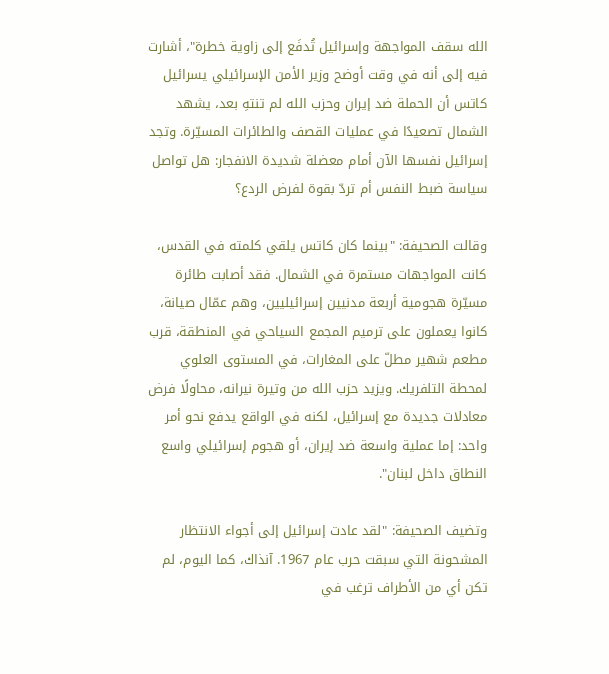الله سقف المواجهة وإسرائيل تُدفَع إلى زاوية خطرة"، أشارت فيه إلى أنه في وقت أوضح وزير الأمن الإسرائيلي يسرائيل كاتس أن الحملة ضد إيران وحزب الله لم تنتهِ بعد، يشهد الشمال تصعيدًا في عمليات القصف والطائرات المسيّرة. وتجد إسرائيل نفسها الآن أمام معضلة شديدة الانفجار: هل تواصل سياسة ضبط النفس أم تردّ بقوة لفرض الردع؟

وقالت الصحيفة: "بينما كان كاتس يلقي كلمته في القدس، كانت المواجهات مستمرة في الشمال. فقد أصابت طائرة مسيّرة هجومية أربعة مدنيين إسرائيليين، وهم عمّال صيانة، كانوا يعملون على ترميم المجمع السياحي في المنطقة، قرب مطعم شهير مطلّ على المغارات، في المستوى العلوي لمحطة التلفريك. ويزيد حزب الله من وتيرة نيرانه، محاولًا فرض معادلات جديدة مع إسرائيل، لكنه في الواقع يدفع نحو أمر واحد: إما عملية واسعة ضد إيران، أو هجوم إسرائيلي واسع النطاق داخل لبنان".

وتضيف الصحيفة: "لقد عادت إسرائيل إلى أجواء الانتظار المشحونة التي سبقت حرب عام 1967. آنذاك، كما اليوم، لم تكن أي من الأطراف ترغب في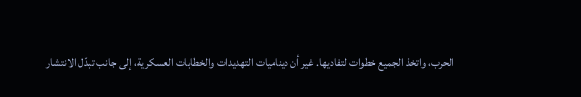الحرب، واتخذ الجميع خطوات لتفاديها. غير أن ديناميات التهديدات والخطابات العسكرية، إلى جانب تبدّل الانتشار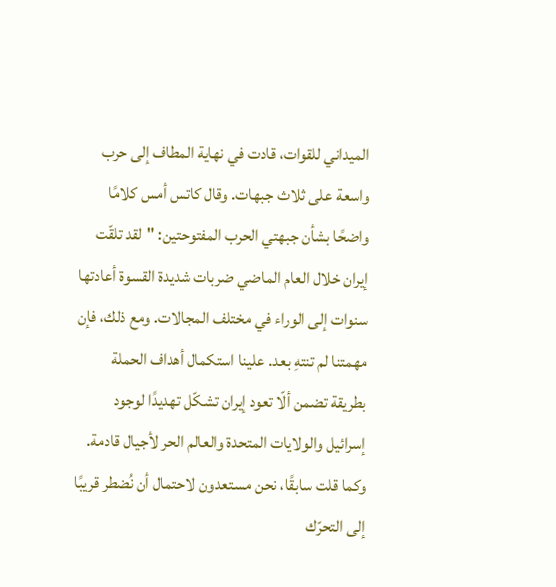الميداني للقوات، قادت في نهاية المطاف إلى حرب واسعة على ثلاث جبهات. وقال كاتس أمس كلامًا واضحًا بشأن جبهتي الحرب المفتوحتين: "لقد تلقّت إيران خلال العام الماضي ضربات شديدة القسوة أعادتها سنوات إلى الوراء في مختلف المجالات. ومع ذلك، فإن مهمتنا لم تنتهِ بعد. علينا استكمال أهداف الحملة بطريقة تضمن ألّا تعود إيران تشكّل تهديدًا لوجود إسرائيل والولايات المتحدة والعالم الحر لأجيال قادمة. وكما قلت سابقًا، نحن مستعدون لاحتمال أن نُضطر قريبًا إلى التحرّك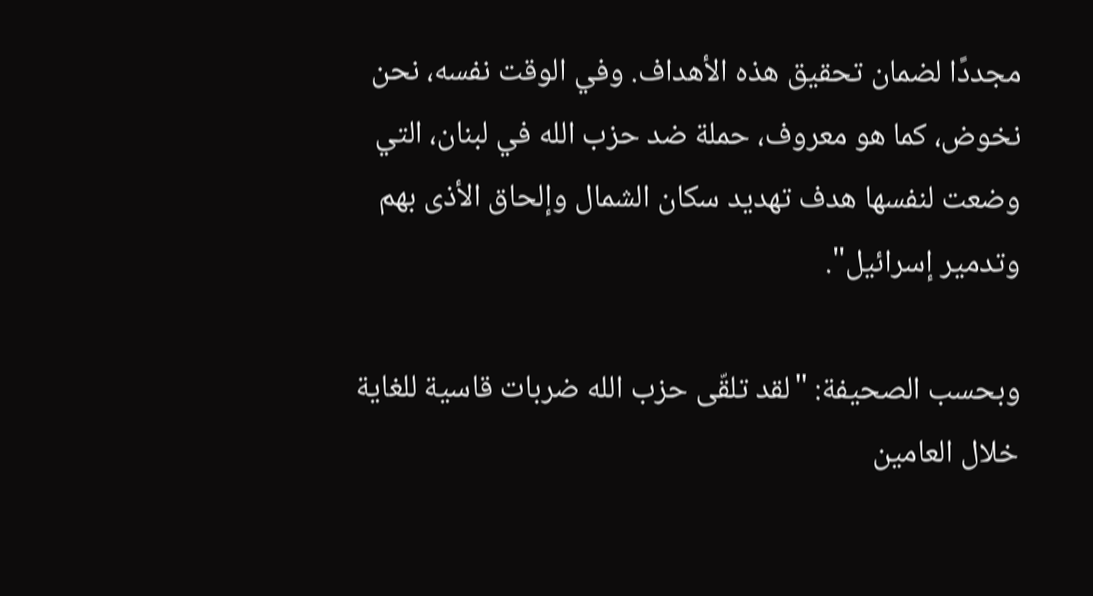مجددًا لضمان تحقيق هذه الأهداف. وفي الوقت نفسه، نحن نخوض، كما هو معروف، حملة ضد حزب الله في لبنان، التي وضعت لنفسها هدف تهديد سكان الشمال وإلحاق الأذى بهم وتدمير إسرائيل".

وبحسب الصحيفة: "لقد تلقّى حزب الله ضربات قاسية للغاية خلال العامين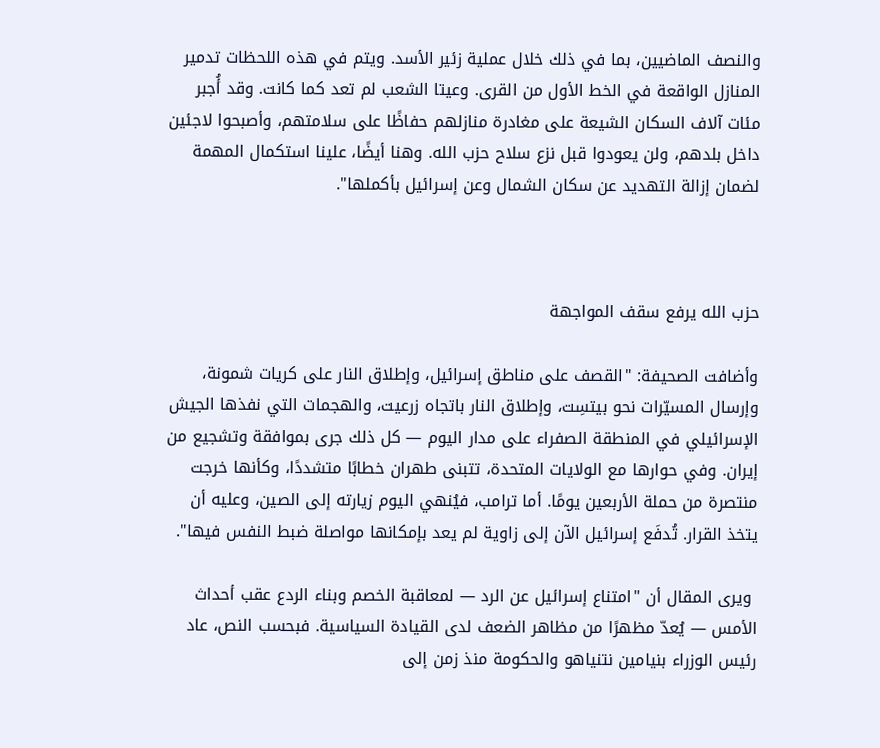والنصف الماضيين، بما في ذلك خلال عملية زئير الأسد. ويتم في هذه اللحظات تدمير المنازل الواقعة في الخط الأول من القرى. وعيتا الشعب لم تعد كما كانت. وقد أُجبر مئات آلاف السكان الشيعة على مغادرة منازلهم حفاظًا على سلامتهم، وأصبحوا لاجئين داخل بلدهم، ولن يعودوا قبل نزع سلاح حزب الله. وهنا أيضًا، علينا استكمال المهمة لضمان إزالة التهديد عن سكان الشمال وعن إسرائيل بأكملها".



حزب الله يرفع سقف المواجهة

وأضافت الصحيفة: "القصف على مناطق إسرائيل، وإطلاق النار على كريات شمونة، وإرسال المسيّرات نحو بيتسِت، وإطلاق النار باتجاه زرعيت، والهجمات التي نفذها الجيش الإسرائيلي في المنطقة الصفراء على مدار اليوم — كل ذلك جرى بموافقة وتشجيع من إيران. وفي حوارها مع الولايات المتحدة، تتبنى طهران خطابًا متشددًا، وكأنها خرجت منتصرة من حملة الأربعين يومًا. أما ترامب، فيُنهي اليوم زيارته إلى الصين، وعليه أن يتخذ القرار. تُدفَع إسرائيل الآن إلى زاوية لم يعد بإمكانها مواصلة ضبط النفس فيها".

 ويرى المقال أن "امتناع إسرائيل عن الرد — لمعاقبة الخصم وبناء الردع عقب أحداث الأمس — يُعدّ مظهرًا من مظاهر الضعف لدى القيادة السياسية. فبحسب النص، عاد رئيس الوزراء بنيامين نتنياهو والحكومة منذ زمن إلى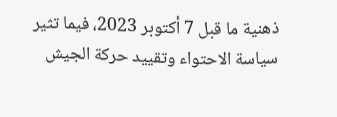ذهنية ما قبل 7 أكتوبر 2023، فيما تثير سياسة الاحتواء وتقييد حركة الجيش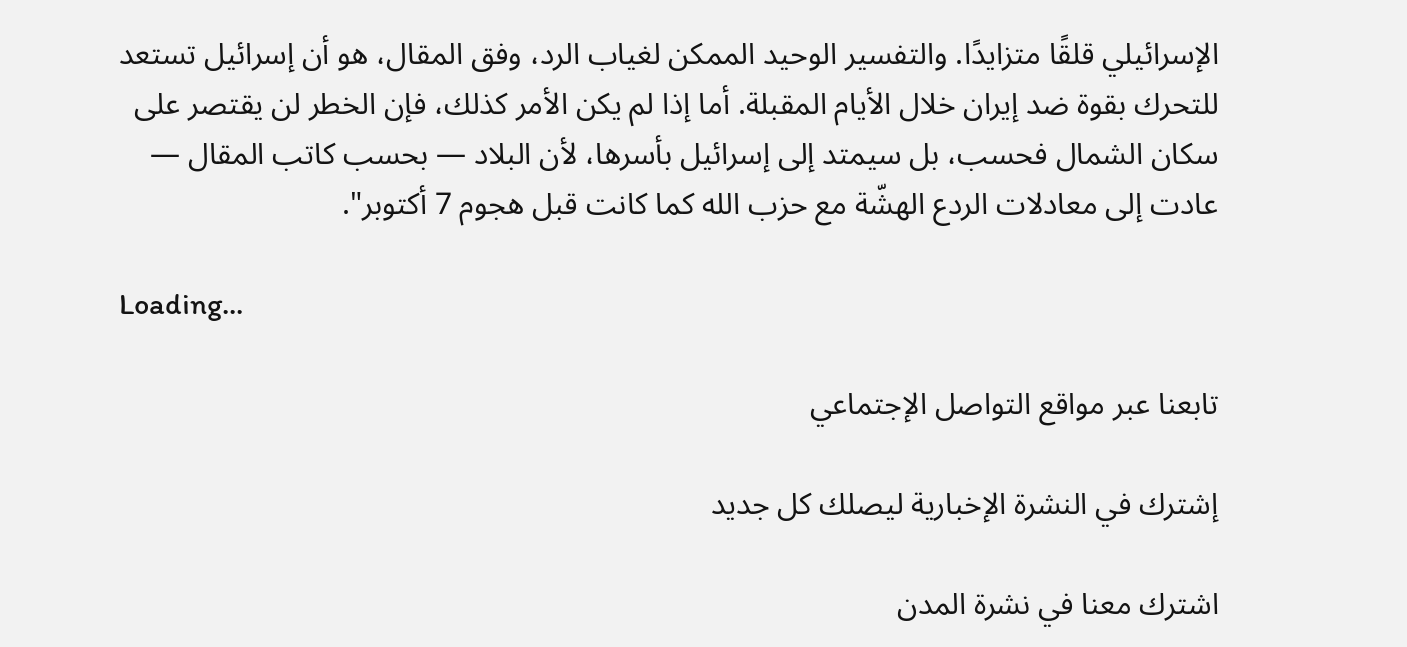الإسرائيلي قلقًا متزايدًا. والتفسير الوحيد الممكن لغياب الرد، وفق المقال، هو أن إسرائيل تستعد للتحرك بقوة ضد إيران خلال الأيام المقبلة. أما إذا لم يكن الأمر كذلك، فإن الخطر لن يقتصر على سكان الشمال فحسب، بل سيمتد إلى إسرائيل بأسرها، لأن البلاد — بحسب كاتب المقال — عادت إلى معادلات الردع الهشّة مع حزب الله كما كانت قبل هجوم 7 أكتوبر".

Loading...

تابعنا عبر مواقع التواصل الإجتماعي

إشترك في النشرة الإخبارية ليصلك كل جديد

اشترك معنا في نشرة المدن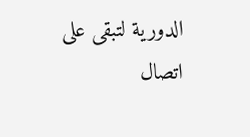الدورية لتبقى على اتصال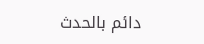دائم بالحدث